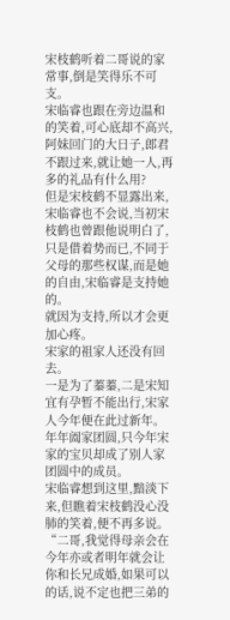宋枝鹤听着二哥说的家常事,倒是笑得乐不可支。
宋临睿也跟在旁边温和的笑着,可心底却不高兴,阿妹回门的大日子,郎君不跟过来,就让她一人,再多的礼品有什么用?
但是宋枝鹤不显露出来,宋临睿也不会说,当初宋枝鹤也曾跟他说明白了,只是借着势而已,不同于父母的那些权谋,而是她的自由,宋临睿是支持她的。
就因为支持,所以才会更加心疼。
宋家的祖家人还没有回去。
一是为了蓁蓁,二是宋知宜有孕暂不能出行,宋家人今年便在此过新年。
年年阖家团圆,只今年宋家的宝贝却成了别人家团圆中的成员。
宋临睿想到这里,黯淡下来,但瞧着宋枝鹤没心没肺的笑着,便不再多说。
“二哥,我觉得母亲会在今年亦或者明年就会让你和长兄成婚,如果可以的话,说不定也把三弟的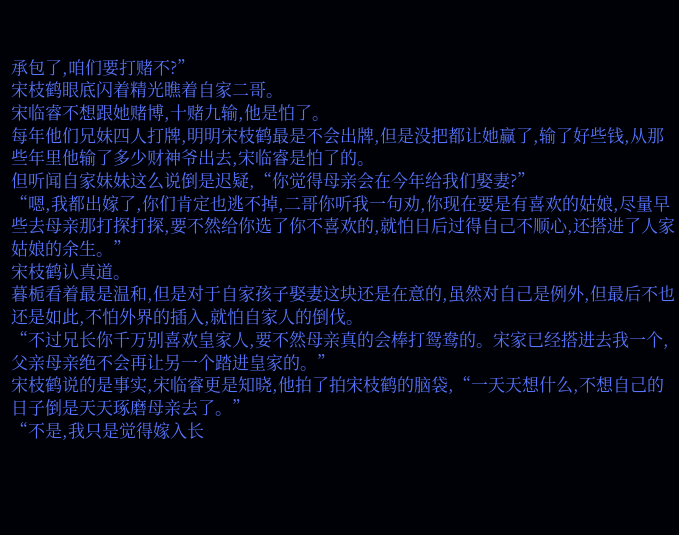承包了,咱们要打赌不?”
宋枝鹤眼底闪着精光瞧着自家二哥。
宋临睿不想跟她赌博,十赌九输,他是怕了。
每年他们兄妹四人打牌,明明宋枝鹤最是不会出牌,但是没把都让她赢了,输了好些钱,从那些年里他输了多少财神爷出去,宋临睿是怕了的。
但听闻自家妹妹这么说倒是迟疑,“你觉得母亲会在今年给我们娶妻?”
“嗯,我都出嫁了,你们肯定也逃不掉,二哥你听我一句劝,你现在要是有喜欢的姑娘,尽量早些去母亲那打探打探,要不然给你选了你不喜欢的,就怕日后过得自己不顺心,还搭进了人家姑娘的余生。”
宋枝鹤认真道。
暮栀看着最是温和,但是对于自家孩子娶妻这块还是在意的,虽然对自己是例外,但最后不也还是如此,不怕外界的插入,就怕自家人的倒伐。
“不过兄长你千万别喜欢皇家人,要不然母亲真的会棒打鸳鸯的。宋家已经搭进去我一个,父亲母亲绝不会再让另一个踏进皇家的。”
宋枝鹤说的是事实,宋临睿更是知晓,他拍了拍宋枝鹤的脑袋,“一天天想什么,不想自己的日子倒是天天琢磨母亲去了。”
“不是,我只是觉得嫁入长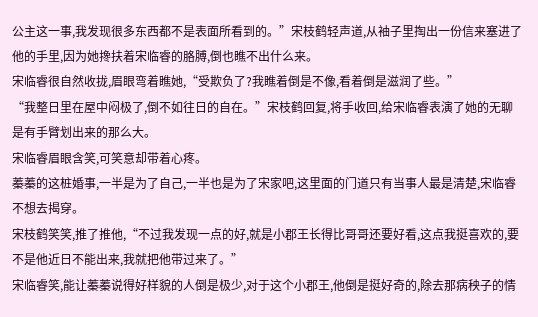公主这一事,我发现很多东西都不是表面所看到的。”宋枝鹤轻声道,从袖子里掏出一份信来塞进了他的手里,因为她搀扶着宋临睿的胳膊,倒也瞧不出什么来。
宋临睿很自然收拢,眉眼弯着瞧她,“受欺负了?我瞧着倒是不像,看着倒是滋润了些。”
“我整日里在屋中闷极了,倒不如往日的自在。”宋枝鹤回复,将手收回,给宋临睿表演了她的无聊是有手臂划出来的那么大。
宋临睿眉眼含笑,可笑意却带着心疼。
蓁蓁的这桩婚事,一半是为了自己,一半也是为了宋家吧,这里面的门道只有当事人最是清楚,宋临睿不想去揭穿。
宋枝鹤笑笑,推了推他,“不过我发现一点的好,就是小郡王长得比哥哥还要好看,这点我挺喜欢的,要不是他近日不能出来,我就把他带过来了。”
宋临睿笑,能让蓁蓁说得好样貌的人倒是极少,对于这个小郡王,他倒是挺好奇的,除去那病秧子的情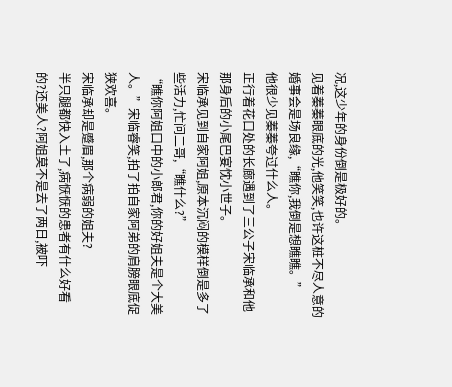况,这少年的身份倒是极好的。
见着蓁蓁眼底的光,他笑笑,也许这桩不尽人意的婚事会是场良缘,“瞧你,我倒是想瞧瞧。”
他很少见蓁蓁夸过什么人。
正行着花口处的长廊遇到了三公子宋临承和他那身后的小尾巴宴忱小世子。
宋临承见到自家阿姐,原本沉闷的模样倒是多了些活力,忙问二哥,“瞧什么?”
“瞧你阿姐口中的小郎君,你的好姐夫是个大美人。”宋临睿笑,拍了拍自家阿弟的肩膀眼底促狭欢喜。
宋临承却是蹙眉,那个病弱的姐夫?
半只腿都快入土了,病恹恹的患者有什么好看的?还美人?阿姐莫不是去了两日,被吓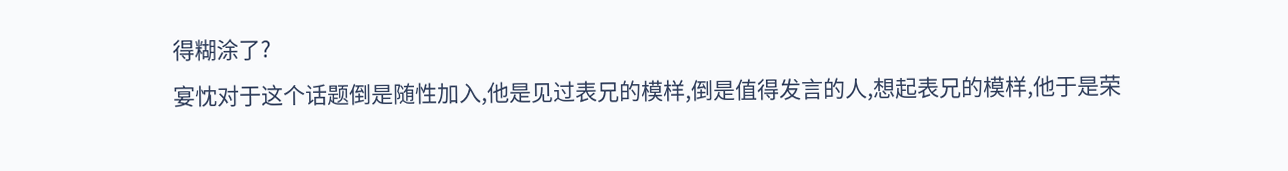得糊涂了?
宴忱对于这个话题倒是随性加入,他是见过表兄的模样,倒是值得发言的人,想起表兄的模样,他于是荣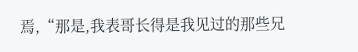焉,“那是,我表哥长得是我见过的那些兄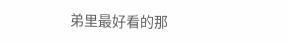弟里最好看的那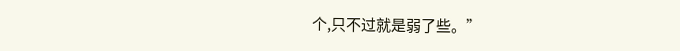个,只不过就是弱了些。”